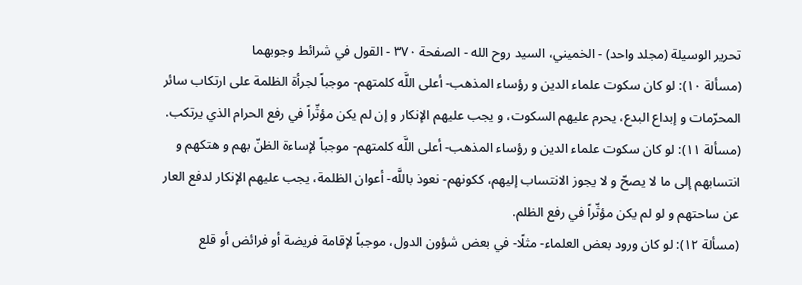تحرير الوسيلة (مجلد واحد) - الخميني، السيد روح الله - الصفحة ٣٧٠ - القول في شرائط وجوبهما
(مسألة ١٠): لو كان سكوت علماء الدين و رؤساء المذهب- أعلى اللَّه كلمتهم- موجباً لجرأة الظلمة على ارتكاب سائر المحرّمات و إبداع البدع، يحرم عليهم السكوت، و يجب عليهم الإنكار و إن لم يكن مؤثّراً في رفع الحرام الذي يرتكب.
(مسألة ١١): لو كان سكوت علماء الدين و رؤساء المذهب- أعلى اللَّه كلمتهم- موجباً لإساءة الظنّ بهم و هتكهم و انتسابهم إلى ما لا يصحّ و لا يجوز الانتساب إليهم، ككونهم- نعوذ باللَّه- أعوان الظلمة، يجب عليهم الإنكار لدفع العار عن ساحتهم و لو لم يكن مؤثّراً في رفع الظلم.
(مسألة ١٢): لو كان ورود بعض العلماء- مثلًا- في بعض شؤون الدول، موجباً لإقامة فريضة أو فرائض أو قلع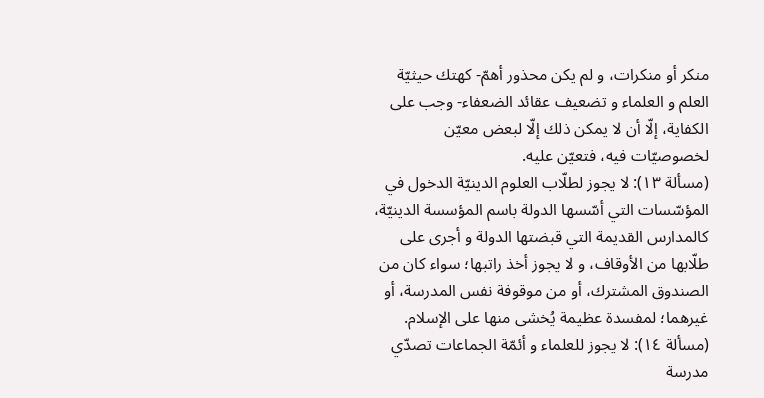منكر أو منكرات، و لم يكن محذور أهمّ- كهتك حيثيّة العلم و العلماء و تضعيف عقائد الضعفاء- وجب على الكفاية، إلّا أن لا يمكن ذلك إلّا لبعض معيّن لخصوصيّات فيه، فتعيّن عليه.
(مسألة ١٣): لا يجوز لطلّاب العلوم الدينيّة الدخول في المؤسّسات التي أسّسها الدولة باسم المؤسسة الدينيّة، كالمدارس القديمة التي قبضتها الدولة و أجرى على طلّابها من الأوقاف، و لا يجوز أخذ راتبها؛ سواء كان من الصندوق المشترك، أو من موقوفة نفس المدرسة، أو غيرهما؛ لمفسدة عظيمة يُخشى منها على الإسلام.
(مسألة ١٤): لا يجوز للعلماء و أئمّة الجماعات تصدّي مدرسة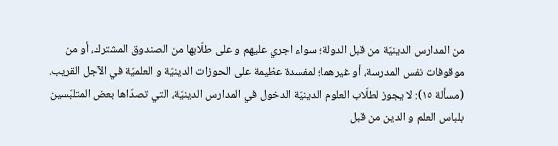من المدارس الدينيّة من قبل الدولة؛ سواء اجري عليهم و على طلّابها من الصندوق المشترك، أو من موقوفات نفس المدرسة، أو غيرهما؛ لمفسدة عظيمة على الحوزات الدينيّة و العلميّة في الآجل القريب.
(مسألة ١٥): لا يجوز لطلّاب العلوم الدينيّة الدخول في المدارس الدينيّة، التي تصدّاها بعض المتلبّسين بلباس العلم و الدين من قبل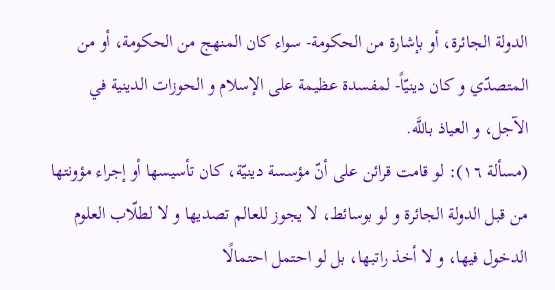الدولة الجائرة، أو بإشارة من الحكومة- سواء كان المنهج من الحكومة، أو من المتصدّي و كان دينيّاً- لمفسدة عظيمة على الإسلام و الحوزات الدينية في الآجل، و العياذ باللَّه.
(مسألة ١٦): لو قامت قرائن على أنّ مؤسسة دينيّة، كان تأسيسها أو إجراء مؤونتها من قبل الدولة الجائرة و لو بوسائط، لا يجوز للعالم تصديها و لا لطلّاب العلوم الدخول فيها، و لا أخذ راتبها، بل لو احتمل احتمالًا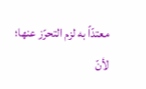معتدّاً به لزم التحرّز عنها؛ لأنّ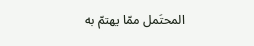المحتَمل ممّا يهتمّ به